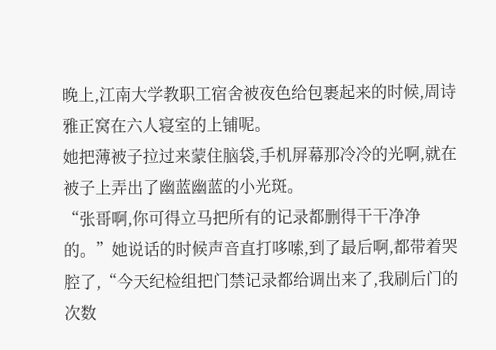晚上,江南大学教职工宿舍被夜色给包裹起来的时候,周诗雅正窝在六人寝室的上铺呢。
她把薄被子拉过来蒙住脑袋,手机屏幕那冷冷的光啊,就在被子上弄出了幽蓝幽蓝的小光斑。
“张哥啊,你可得立马把所有的记录都删得干干净净的。”她说话的时候声音直打哆嗦,到了最后啊,都带着哭腔了,“今天纪检组把门禁记录都给调出来了,我刷后门的次数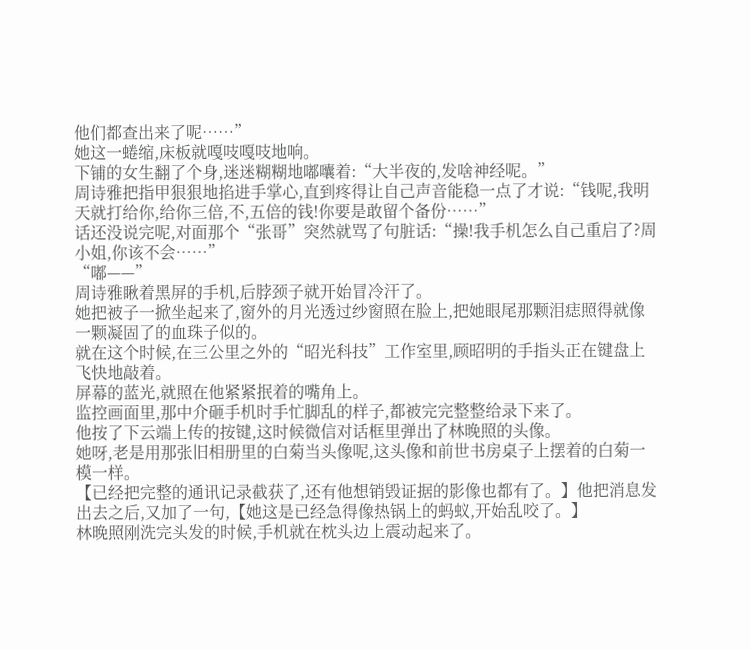他们都查出来了呢……”
她这一蜷缩,床板就嘎吱嘎吱地响。
下铺的女生翻了个身,迷迷糊糊地嘟囔着:“大半夜的,发啥神经呢。”
周诗雅把指甲狠狠地掐进手掌心,直到疼得让自己声音能稳一点了才说:“钱呢,我明天就打给你,给你三倍,不,五倍的钱!你要是敢留个备份……”
话还没说完呢,对面那个“张哥”突然就骂了句脏话:“操!我手机怎么自己重启了?周小姐,你该不会……”
“嘟——”
周诗雅瞅着黑屏的手机,后脖颈子就开始冒冷汗了。
她把被子一掀坐起来了,窗外的月光透过纱窗照在脸上,把她眼尾那颗泪痣照得就像一颗凝固了的血珠子似的。
就在这个时候,在三公里之外的“昭光科技”工作室里,顾昭明的手指头正在键盘上飞快地敲着。
屏幕的蓝光,就照在他紧紧抿着的嘴角上。
监控画面里,那中介砸手机时手忙脚乱的样子,都被完完整整给录下来了。
他按了下云端上传的按键,这时候微信对话框里弹出了林晚照的头像。
她呀,老是用那张旧相册里的白菊当头像呢,这头像和前世书房桌子上摆着的白菊一模一样。
【已经把完整的通讯记录截获了,还有他想销毁证据的影像也都有了。】他把消息发出去之后,又加了一句,【她这是已经急得像热锅上的蚂蚁,开始乱咬了。】
林晚照刚洗完头发的时候,手机就在枕头边上震动起来了。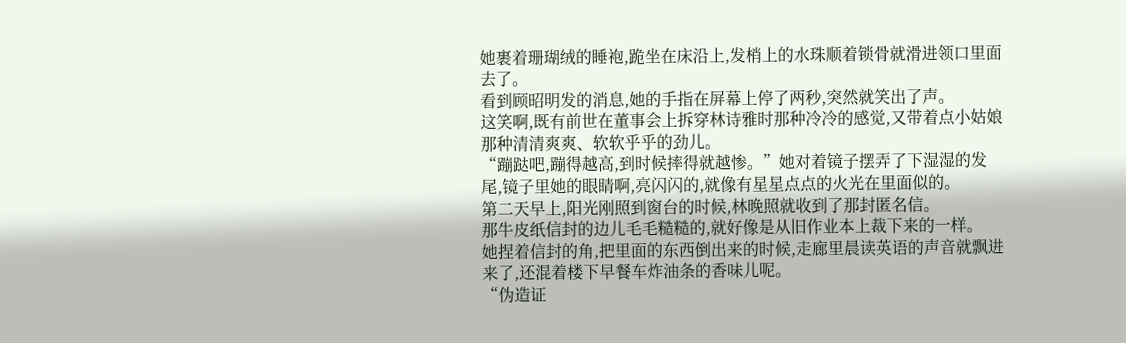她裹着珊瑚绒的睡袍,跪坐在床沿上,发梢上的水珠顺着锁骨就滑进领口里面去了。
看到顾昭明发的消息,她的手指在屏幕上停了两秒,突然就笑出了声。
这笑啊,既有前世在董事会上拆穿林诗雅时那种冷冷的感觉,又带着点小姑娘那种清清爽爽、软软乎乎的劲儿。
“蹦跶吧,蹦得越高,到时候摔得就越惨。”她对着镜子摆弄了下湿湿的发尾,镜子里她的眼睛啊,亮闪闪的,就像有星星点点的火光在里面似的。
第二天早上,阳光刚照到窗台的时候,林晚照就收到了那封匿名信。
那牛皮纸信封的边儿毛毛糙糙的,就好像是从旧作业本上裁下来的一样。
她捏着信封的角,把里面的东西倒出来的时候,走廊里晨读英语的声音就飘进来了,还混着楼下早餐车炸油条的香味儿呢。
“伪造证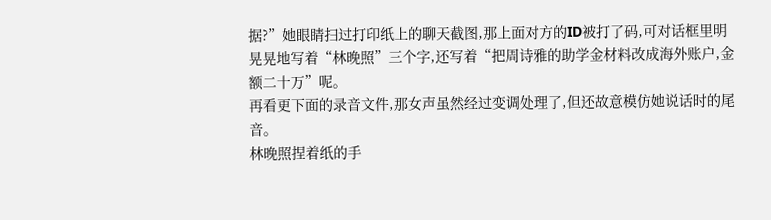据?”她眼睛扫过打印纸上的聊天截图,那上面对方的ID被打了码,可对话框里明晃晃地写着“林晚照”三个字,还写着“把周诗雅的助学金材料改成海外账户,金额二十万”呢。
再看更下面的录音文件,那女声虽然经过变调处理了,但还故意模仿她说话时的尾音。
林晚照捏着纸的手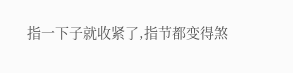指一下子就收紧了,指节都变得煞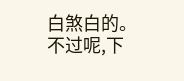白煞白的。
不过呢,下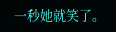一秒她就笑了。